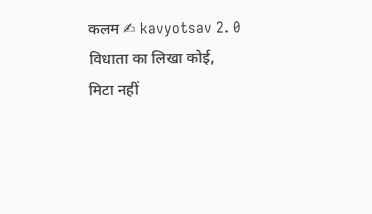कलम ✍ kavyotsav 2. 0
विधाता का लिखा कोई,
मिटा नहीं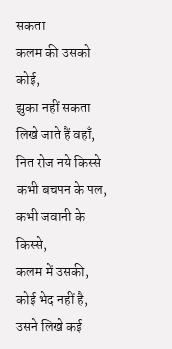सकता
कलम की उसको कोई,
झुका नहीं सकता
लिखे जाते हैं वहाँ,
नित रोज नये किस्से
कभी बचपन के पल,
कभी जवानी के किस्से,
कलम में उसकी,
कोई भेद नहीं है,
उसने लिखे कई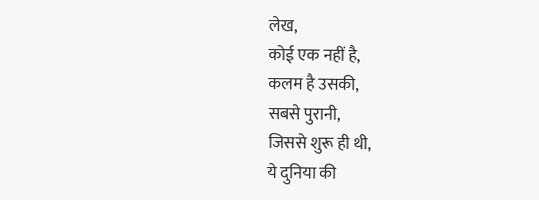लेख,
कोई एक नहीं है,
कलम है उसकी,
सबसे पुरानी,
जिससे शुरू ही थी,
ये दुनिया की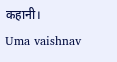कहानी।
Uma vaishnav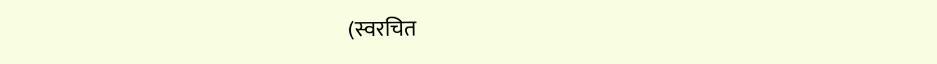(स्वरचित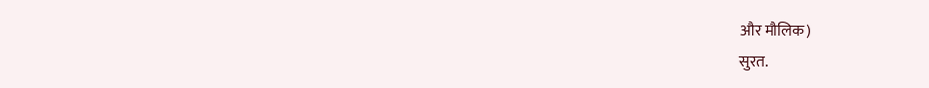और मौलिक)
सुरत.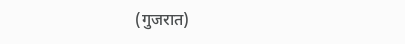(गुजरात)